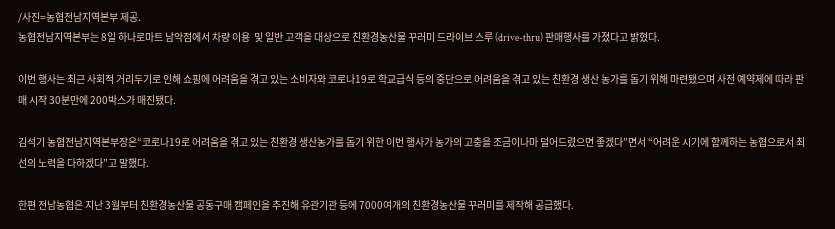/사진=농협전남지역본부 제공.
농협전남지역본부는 8일 하나로마트 남악점에서 차량 이용  및 일반 고객을 대상으로 친환경농산물 꾸러미 드라이브 스루 (drive-thru) 판매행사를 가졌다고 밝혔다.

이번 행사는 최근 사회적 거리두기로 인해 쇼핑에 어려움을 겪고 있는 소비자와 코로나19로 학교급식 등의 중단으로 어려움을 겪고 있는 친환경 생산 농가를 돕기 위해 마련됐으며 사전 예약제에 따라 판매 시작 30분만에 200박스가 매진됐다.

김석기 농협전남지역본부장은“코로나19로 어려움을 겪고 있는 친환경 생산농가를 돕기 위한 이번 행사가 농가의 고충을 조금이나마 덜어드렸으면 좋겠다”면서 “어려운 시기에 함께하는 농협으로서 최선의 노력을 다하겠다”고 말했다.

한편 전남농협은 지난 3월부터 친환경농산물 공동구매 캠페인을 추진해 유관기관 등에 7000여개의 친환경농산물 꾸러미를 제작해 공급했다.